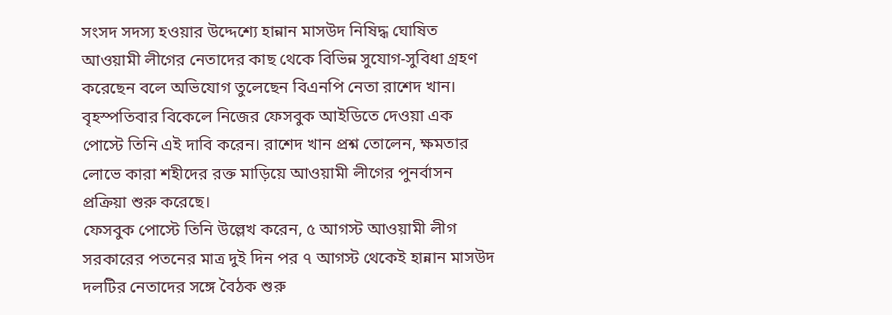সংসদ সদস্য হওয়ার উদ্দেশ্যে হান্নান মাসউদ নিষিদ্ধ ঘোষিত আওয়ামী লীগের নেতাদের কাছ থেকে বিভিন্ন সুযোগ-সুবিধা গ্রহণ করেছেন বলে অভিযোগ তুলেছেন বিএনপি নেতা রাশেদ খান। বৃহস্পতিবার বিকেলে নিজের ফেসবুক আইডিতে দেওয়া এক পোস্টে তিনি এই দাবি করেন। রাশেদ খান প্রশ্ন তোলেন, ক্ষমতার লোভে কারা শহীদের রক্ত মাড়িয়ে আওয়ামী লীগের পুনর্বাসন প্রক্রিয়া শুরু করেছে।
ফেসবুক পোস্টে তিনি উল্লেখ করেন, ৫ আগস্ট আওয়ামী লীগ সরকারের পতনের মাত্র দুই দিন পর ৭ আগস্ট থেকেই হান্নান মাসউদ দলটির নেতাদের সঙ্গে বৈঠক শুরু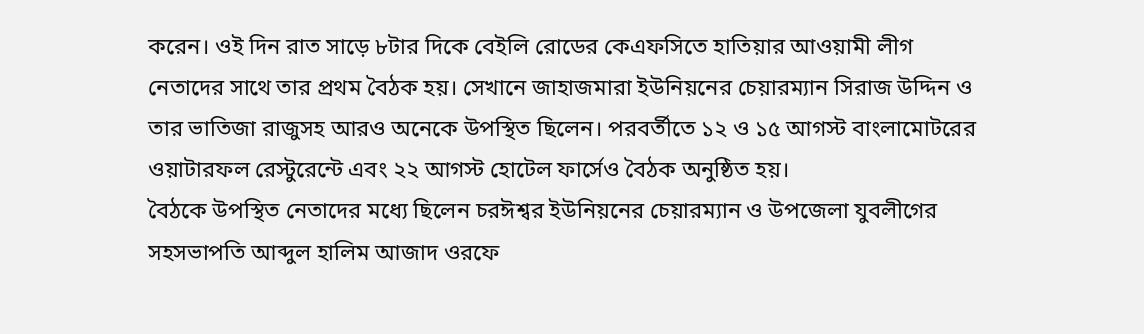করেন। ওই দিন রাত সাড়ে ৮টার দিকে বেইলি রোডের কেএফসিতে হাতিয়ার আওয়ামী লীগ নেতাদের সাথে তার প্রথম বৈঠক হয়। সেখানে জাহাজমারা ইউনিয়নের চেয়ারম্যান সিরাজ উদ্দিন ও তার ভাতিজা রাজুসহ আরও অনেকে উপস্থিত ছিলেন। পরবর্তীতে ১২ ও ১৫ আগস্ট বাংলামোটরের ওয়াটারফল রেস্টুরেন্টে এবং ২২ আগস্ট হোটেল ফার্সেও বৈঠক অনুষ্ঠিত হয়।
বৈঠকে উপস্থিত নেতাদের মধ্যে ছিলেন চরঈশ্বর ইউনিয়নের চেয়ারম্যান ও উপজেলা যুবলীগের সহসভাপতি আব্দুল হালিম আজাদ ওরফে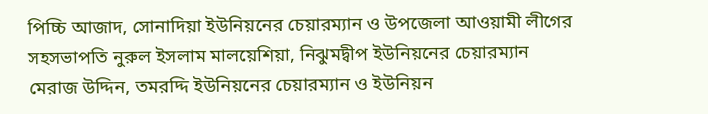পিচ্চি আজাদ, সোনাদিয়া ইউনিয়নের চেয়ারম্যান ও উপজেলা আওয়ামী লীগের সহসভাপতি নুরুল ইসলাম মালয়েশিয়া, নিঝুমদ্বীপ ইউনিয়নের চেয়ারম্যান মেরাজ উদ্দিন, তমরদ্দি ইউনিয়নের চেয়ারম্যান ও ইউনিয়ন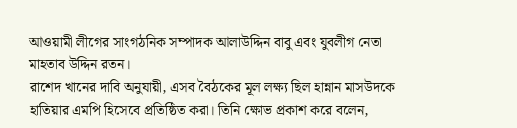আওয়ামী লীগের সাংগঠনিক সম্পাদক আলাউদ্দিন বাবু এবং যুবলীগ নেতা মাহতাব উদ্দিন রতন।
রাশেদ খানের দাবি অনুযায়ী, এসব বৈঠকের মূল লক্ষ্য ছিল হান্নান মাসউদকে হাতিয়ার এমপি হিসেবে প্রতিষ্ঠিত করা। তিনি ক্ষোভ প্রকাশ করে বলেন,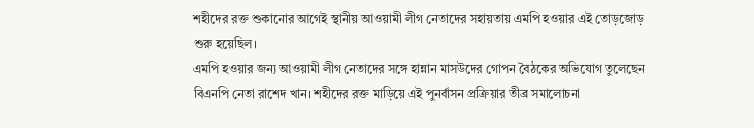শহীদের রক্ত শুকানোর আগেই স্থানীয় আওয়ামী লীগ নেতাদের সহায়তায় এমপি হওয়ার এই তোড়জোড় শুরু হয়েছিল।
এমপি হওয়ার জন্য আওয়ামী লীগ নেতাদের সঙ্গে হান্নান মাসউদের গোপন বৈঠকের অভিযোগ তুলেছেন বিএনপি নেতা রাশেদ খান। শহীদের রক্ত মাড়িয়ে এই পুনর্বাসন প্রক্রিয়ার তীব্র সমালোচনা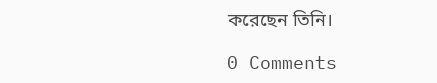করেছেন তিনি।

0 Comments